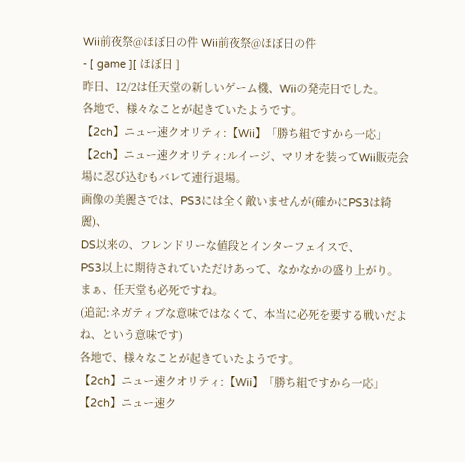Wii前夜祭@ほぼ日の件 Wii前夜祭@ほぼ日の件
- [ game ][ ほぼ日 ]
昨日、12/2は任天堂の新しいゲーム機、Wiiの発売日でした。
各地で、様々なことが起きていたようです。
【2ch】ニュー速クオリティ:【Wii】「勝ち組ですから一応」
【2ch】ニュー速クオリティ:ルイージ、マリオを装ってWii販売会場に忍び込むもバレて連行退場。
画像の美麗さでは、PS3には全く敵いませんが(確かにPS3は綺麗)、
DS以来の、フレンドリーな値段とインターフェイスで、
PS3以上に期待されていただけあって、なかなかの盛り上がり。
まぁ、任天堂も必死ですね。
(追記:ネガティブな意味ではなくて、本当に必死を要する戦いだよね、という意味です)
各地で、様々なことが起きていたようです。
【2ch】ニュー速クオリティ:【Wii】「勝ち組ですから一応」
【2ch】ニュー速ク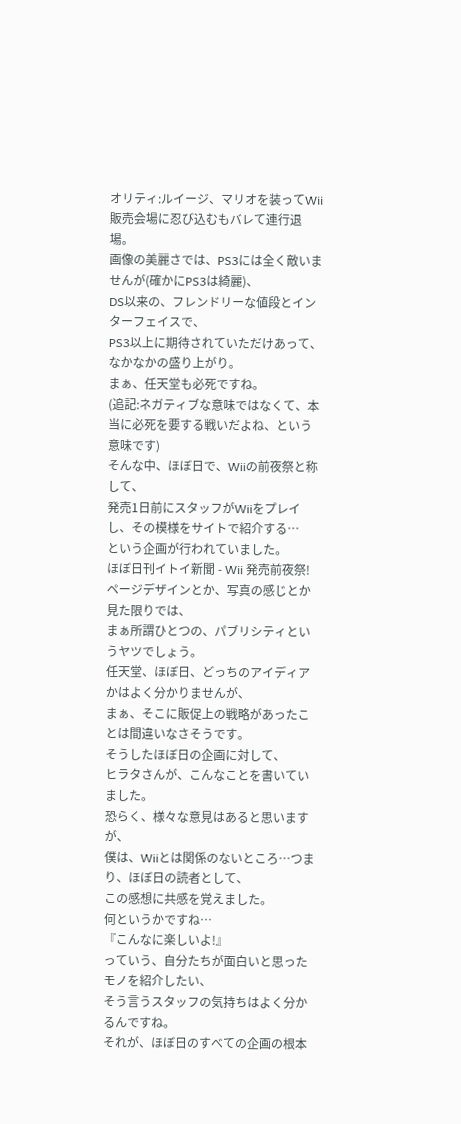オリティ:ルイージ、マリオを装ってWii販売会場に忍び込むもバレて連行退場。
画像の美麗さでは、PS3には全く敵いませんが(確かにPS3は綺麗)、
DS以来の、フレンドリーな値段とインターフェイスで、
PS3以上に期待されていただけあって、なかなかの盛り上がり。
まぁ、任天堂も必死ですね。
(追記:ネガティブな意味ではなくて、本当に必死を要する戦いだよね、という意味です)
そんな中、ほぼ日で、Wiiの前夜祭と称して、
発売1日前にスタッフがWiiをプレイし、その模様をサイトで紹介する…
という企画が行われていました。
ほぼ日刊イトイ新聞 - Wii 発売前夜祭!
ページデザインとか、写真の感じとか見た限りでは、
まぁ所謂ひとつの、パブリシティというヤツでしょう。
任天堂、ほぼ日、どっちのアイディアかはよく分かりませんが、
まぁ、そこに販促上の戦略があったことは間違いなさそうです。
そうしたほぼ日の企画に対して、
ヒラタさんが、こんなことを書いていました。
恐らく、様々な意見はあると思いますが、
僕は、Wiiとは関係のないところ…つまり、ほぼ日の読者として、
この感想に共感を覚えました。
何というかですね…
『こんなに楽しいよ!』
っていう、自分たちが面白いと思ったモノを紹介したい、
そう言うスタッフの気持ちはよく分かるんですね。
それが、ほぼ日のすべての企画の根本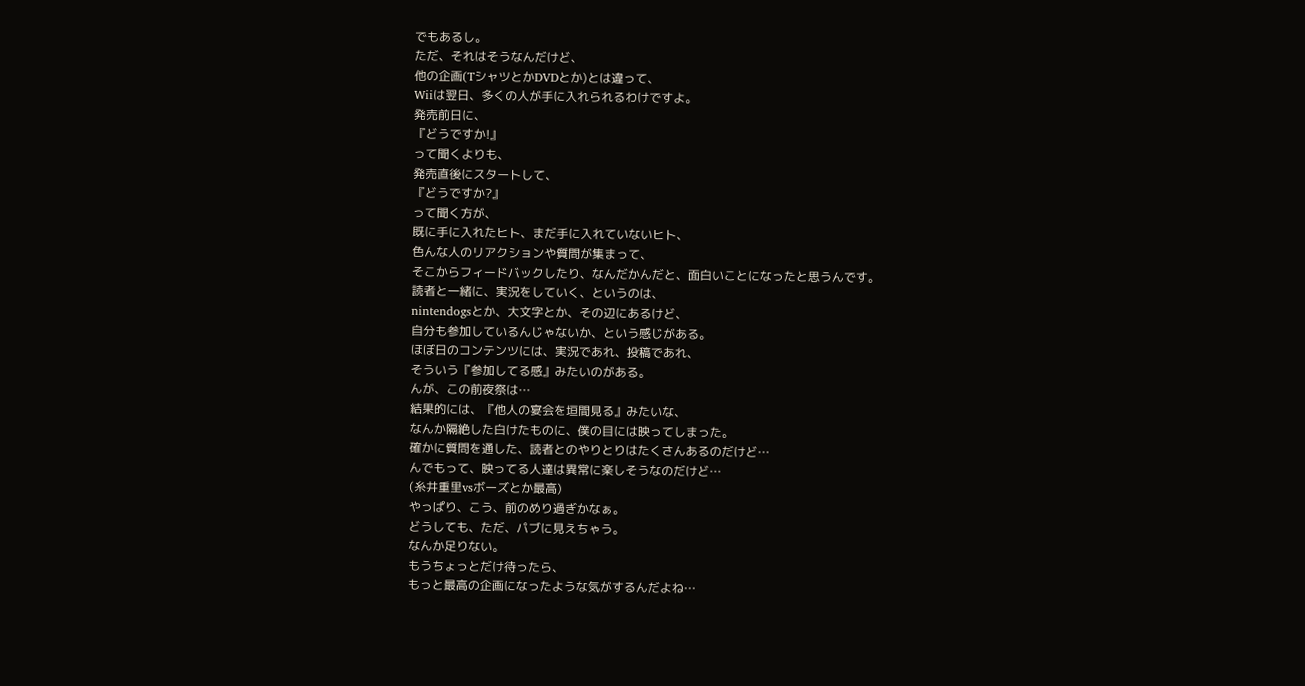でもあるし。
ただ、それはそうなんだけど、
他の企画(TシャツとかDVDとか)とは違って、
Wiiは翌日、多くの人が手に入れられるわけですよ。
発売前日に、
『どうですか!』
って聞くよりも、
発売直後にスタートして、
『どうですか?』
って聞く方が、
既に手に入れたヒト、まだ手に入れていないヒト、
色んな人のリアクションや質問が集まって、
そこからフィードバックしたり、なんだかんだと、面白いことになったと思うんです。
読者と一緒に、実況をしていく、というのは、
nintendogsとか、大文字とか、その辺にあるけど、
自分も参加しているんじゃないか、という感じがある。
ほぼ日のコンテンツには、実況であれ、投稿であれ、
そういう『参加してる感』みたいのがある。
んが、この前夜祭は…
結果的には、『他人の宴会を垣間見る』みたいな、
なんか隔絶した白けたものに、僕の目には映ってしまった。
確かに質問を通した、読者とのやりとりはたくさんあるのだけど…
んでもって、映ってる人達は異常に楽しそうなのだけど…
(糸井重里vsボーズとか最高)
やっぱり、こう、前のめり過ぎかなぁ。
どうしても、ただ、パブに見えちゃう。
なんか足りない。
もうちょっとだけ待ったら、
もっと最高の企画になったような気がするんだよね…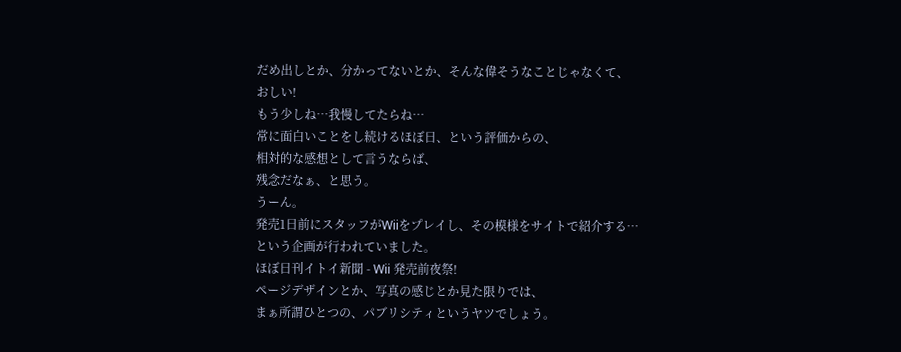だめ出しとか、分かってないとか、そんな偉そうなことじゃなくて、
おしい!
もう少しね…我慢してたらね…
常に面白いことをし続けるほぼ日、という評価からの、
相対的な感想として言うならば、
残念だなぁ、と思う。
うーん。
発売1日前にスタッフがWiiをプレイし、その模様をサイトで紹介する…
という企画が行われていました。
ほぼ日刊イトイ新聞 - Wii 発売前夜祭!
ページデザインとか、写真の感じとか見た限りでは、
まぁ所謂ひとつの、パブリシティというヤツでしょう。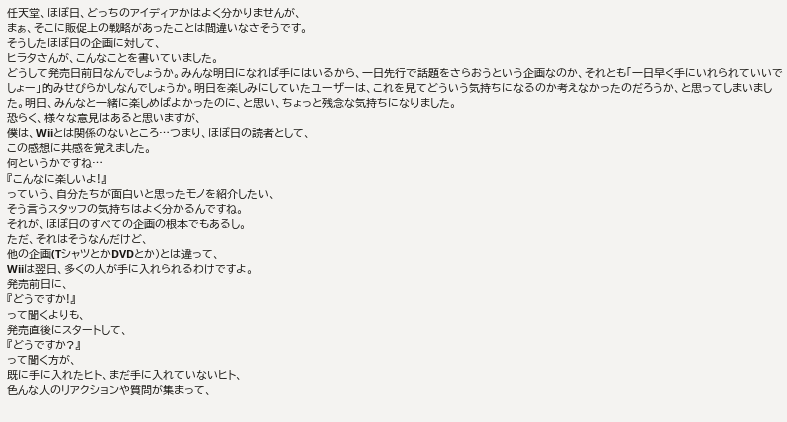任天堂、ほぼ日、どっちのアイディアかはよく分かりませんが、
まぁ、そこに販促上の戦略があったことは間違いなさそうです。
そうしたほぼ日の企画に対して、
ヒラタさんが、こんなことを書いていました。
どうして発売日前日なんでしょうか。みんな明日になれば手にはいるから、一日先行で話題をさらおうという企画なのか、それとも「一日早く手にいれられていいでしょー」的みせびらかしなんでしょうか。明日を楽しみにしていたユーザーは、これを見てどういう気持ちになるのか考えなかったのだろうか、と思ってしまいました。明日、みんなと一緒に楽しめばよかったのに、と思い、ちょっと残念な気持ちになりました。
恐らく、様々な意見はあると思いますが、
僕は、Wiiとは関係のないところ…つまり、ほぼ日の読者として、
この感想に共感を覚えました。
何というかですね…
『こんなに楽しいよ!』
っていう、自分たちが面白いと思ったモノを紹介したい、
そう言うスタッフの気持ちはよく分かるんですね。
それが、ほぼ日のすべての企画の根本でもあるし。
ただ、それはそうなんだけど、
他の企画(TシャツとかDVDとか)とは違って、
Wiiは翌日、多くの人が手に入れられるわけですよ。
発売前日に、
『どうですか!』
って聞くよりも、
発売直後にスタートして、
『どうですか?』
って聞く方が、
既に手に入れたヒト、まだ手に入れていないヒト、
色んな人のリアクションや質問が集まって、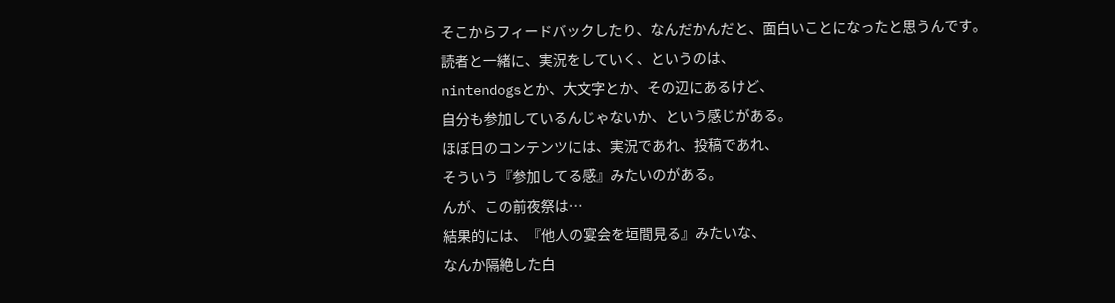そこからフィードバックしたり、なんだかんだと、面白いことになったと思うんです。
読者と一緒に、実況をしていく、というのは、
nintendogsとか、大文字とか、その辺にあるけど、
自分も参加しているんじゃないか、という感じがある。
ほぼ日のコンテンツには、実況であれ、投稿であれ、
そういう『参加してる感』みたいのがある。
んが、この前夜祭は…
結果的には、『他人の宴会を垣間見る』みたいな、
なんか隔絶した白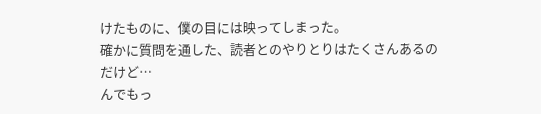けたものに、僕の目には映ってしまった。
確かに質問を通した、読者とのやりとりはたくさんあるのだけど…
んでもっ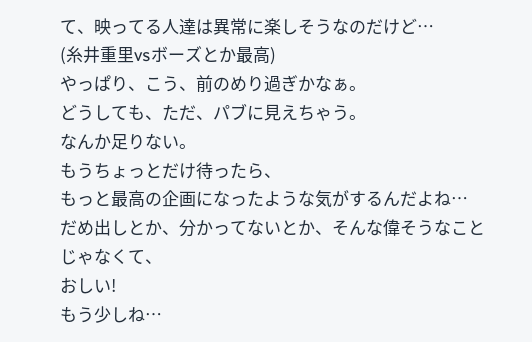て、映ってる人達は異常に楽しそうなのだけど…
(糸井重里vsボーズとか最高)
やっぱり、こう、前のめり過ぎかなぁ。
どうしても、ただ、パブに見えちゃう。
なんか足りない。
もうちょっとだけ待ったら、
もっと最高の企画になったような気がするんだよね…
だめ出しとか、分かってないとか、そんな偉そうなことじゃなくて、
おしい!
もう少しね…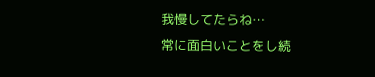我慢してたらね…
常に面白いことをし続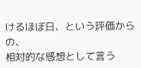けるほぼ日、という評価からの、
相対的な感想として言う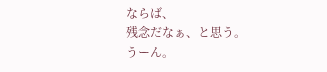ならば、
残念だなぁ、と思う。
うーん。